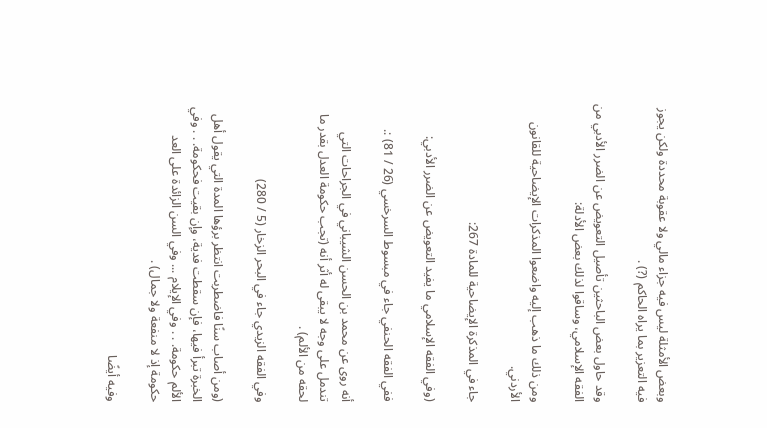وبعض الأمثلة ليس فيه جزاء مالي ولا عقوبة محددة ولكن يجوز فيه التعزير بما يراه الحاكم (?) .

وقد حاول بعض الباحثين تأصيل التعويض عن الضرر الأدبي من الفقه الإسلامي، وساقوا لذلك بعض الأدلة:

ومن ذلك ما ذهب إليه واضعوا المذكرات الإيضاحية للقانون الأردني.

جاء في المذكرة الإيضاحية للمادة 267:

(وفي الفقه الإسلامي ما يفيد التعويض عن الضرر الأدبي:

ففي الفقه الحنفي جاء في مبسوط السرخسي (26 / 81) :.

أنه روى عن محمد بن الحسن الشيباني في الجراحات التي تندمل على وجه لا يبقى له أثر أنه (تجب حكومة العدل بقدر ما لحقه من الألم) .

وفي الفقه الزيدي جاء في البحر الزخار (5 / 280)

(ومن أصاب سنًا فاضطربت انتظر برؤها المدة التي يقول أهل الخبرة تبرأ فيها، فإن سقطت فدية، وإن بقيت فحكومة. . . وفي الألم حكومة. . . وفي الإيلام ... وفي السن الزائدة على العد حكومة إذ لا منفعة ولا جمال) .

وفيه أيضًا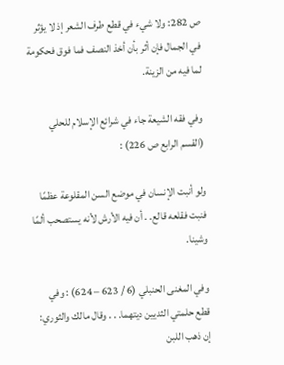ص 282: ولا شيء في قطع طرف الشعر إذ لا يؤثر في الجمال فإن أثر بأن أخذ النصف فما فوق فحكومة لما فيه من الزينة.

وفي فقه الشيعة جاء في شرائع الإسلام للحلي (القسم الرابع ص 226) :

ولو أنبت الإنسان في موضع السن المقلوعة عظمًا فنبت فقلعه قالع. . أن فيه الأرش لأنه يستصحب ألمًا وشينا.

وفي المغنى الحنبلي (6 / 623 – 624) : وفي قطع حلمتي الثديين ديتهما. . . وقال مالك والثوري: إن ذهب اللبن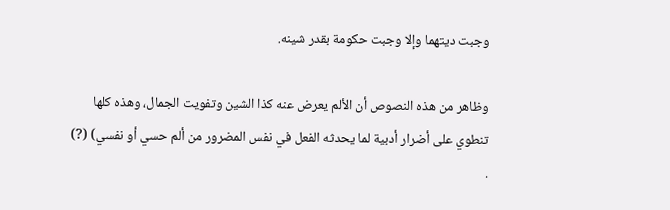وجبت ديتهما وإلا وجبت حكومة بقدر شينه.

وظاهر من هذه النصوص أن الألم يعرض عنه كذا الشين وتفويت الجمال، وهذه كلها تنطوي على أضرار أدبية لما يحدثه الفعل في نفس المضرور من ألم حسي أو نفسي) (?) .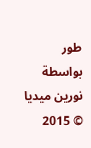طور بواسطة نورين ميديا © 2015